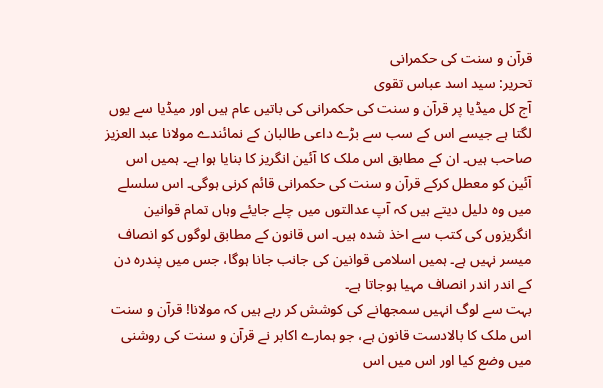قرآن و سنت کی حکمرانی
تحریر: سید اسد عباس تقوی
آج کل میڈیا پر قرآن و سنت کی حکمرانی کی باتیں عام ہیں اور میڈیا سے یوں لگتا ہے جیسے اس کے سب سے بڑے داعی طالبان کے نمائندے مولانا عبد العزیز صاحب ہیں۔ ان کے مطابق اس ملک کا آئین انگریز کا بنایا ہوا ہے۔ ہمیں اس آئین کو معطل کرکے قرآن و سنت کی حکمرانی قائم کرنی ہوگی۔ اس سلسلے میں وہ دلیل دیتے ہیں کہ آپ عدالتوں میں چلے جایئے وہاں تمام قوانین انگریزوں کی کتب سے اخذ شدہ ہیں۔ اس قانون کے مطابق لوگوں کو انصاف میسر نہیں ہے۔ ہمیں اسلامی قوانین کی جانب جانا ہوگا، جس میں پندرہ دن کے اندر اندر انصاف مہیا ہوجاتا ہے۔
بہت سے لوگ انہیں سمجھانے کی کوشش کر رہے ہیں کہ مولانا! قرآن و سنت اس ملک کا بالادست قانون ہے، جو ہمارے اکابر نے قرآن و سنت کی روشنی میں وضع کیا اور اس میں اس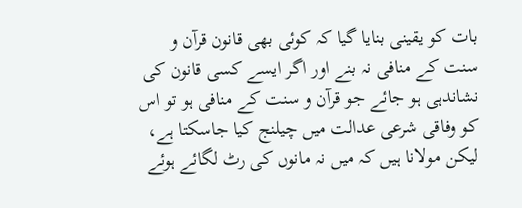بات کو یقینی بنایا گیا کہ کوئی بھی قانون قرآن و سنت کے منافی نہ بنے اور اگر ایسے کسی قانون کی نشاندہی ہو جائے جو قرآن و سنت کے منافی ہو تو اس کو وفاقی شرعی عدالت میں چیلنج کیا جاسکتا ہے، لیکن مولانا ہیں کہ میں نہ مانوں کی رٹ لگائے ہوئے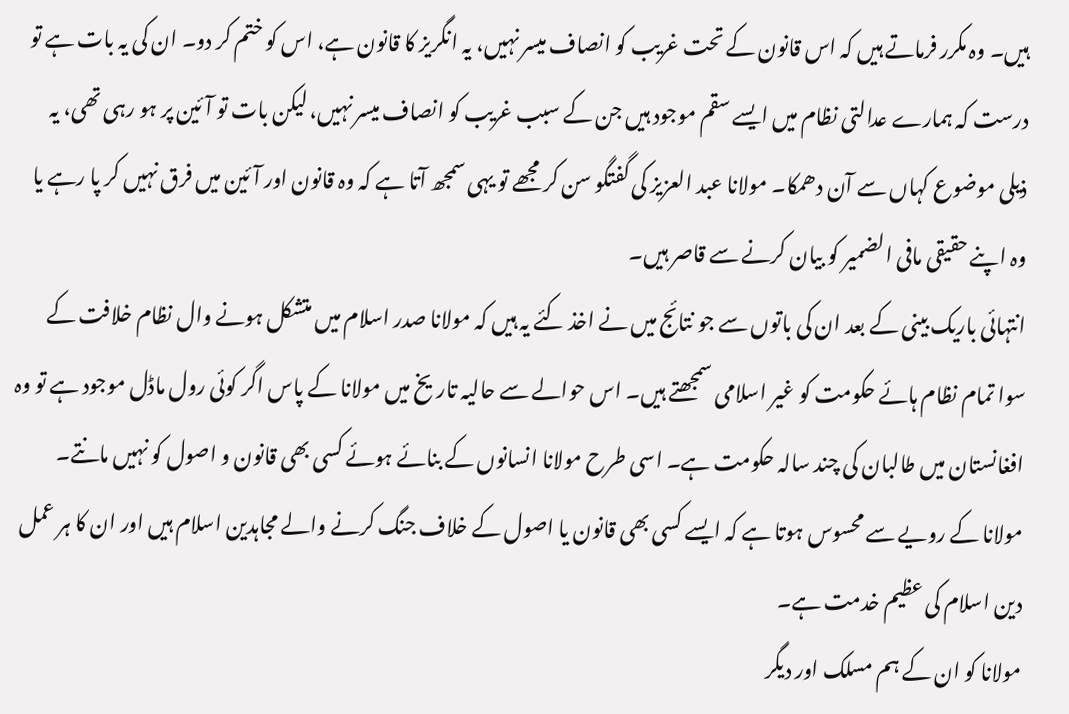ہیں۔ وہ مکرر فرماتے ہیں کہ اس قانون کے تحت غریب کو انصاف میسر نہیں، یہ انگریز کا قانون ہے، اس کو ختم کر دو۔ ان کی یہ بات ہے تو درست کہ ہمارے عدالتی نظام میں ایسے سقم موجود ہیں جن کے سبب غریب کو انصاف میسر نہیں، لیکن بات تو آئین پر ہو رہی تھی، یہ ذیلی موضوع کہاں سے آن دھمکا۔ مولانا عبد العزیز کی گفتگو سن کر مجھے تو یہی سمجھ آتا ہے کہ وہ قانون اور آئین میں فرق نہیں کر پا رہے یا وہ اپنے حقیقی مافی الضمیر کو بیان کرنے سے قاصر ہیں۔
انتہائی باریک بینی کے بعد ان کی باتوں سے جو نتائج میں نے اخذ کئے یہ ہیں کہ مولانا صدر اسلام میں متشکل ہونے وال نظام خلافت کے سوا تمام نظام ہائے حکومت کو غیر اسلامی سمجھتے ہیں۔ اس حوالے سے حالیہ تاریخ میں مولانا کے پاس اگر کوئی رول ماڈل موجود ہے تو وہ افغانستان میں طالبان کی چند سالہ حکومت ہے۔ اسی طرح مولانا انسانوں کے بنائے ہوئے کسی بھی قانون و اصول کو نہیں مانتے۔ مولانا کے رویے سے محسوس ہوتا ہے کہ ایسے کسی بھی قانون یا اصول کے خلاف جنگ کرنے والے مجاہدین اسلام ہیں اور ان کا ہر عمل دین اسلام کی عظیم خدمت ہے۔
مولانا کو ان کے ہم مسلک اور دیگر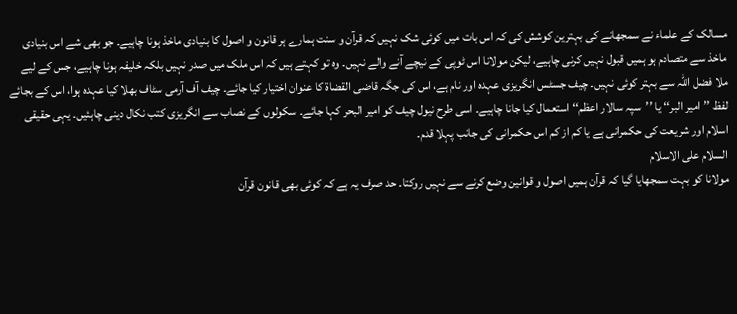مسالک کے علماء نے سمجھانے کی بہترین کوشش کی کہ اس بات میں کوئی شک نہیں کہ قرآن و سنت ہمارے ہر قانون و اصول کا بنیادی ماخذ ہونا چاہیے۔ جو بھی شے اس بنیادی ماخذ سے متصادم ہو ہمیں قبول نہیں کرنی چاہیے، لیکن مولانا اس ٹوپی کے نیچے آنے والے نہیں۔ وہ تو کہتے ہیں کہ اس ملک میں صدر نہیں بلکہ خلیفہ ہونا چاہیے، جس کے لیے ملا فضل اللہ سے بہتر کوئی نہیں۔ چیف جسٹس انگریزی عہدہ اور نام ہے، اس کی جگہ قاضی القضاۃ کا عنوان اختیار کیا جائے۔ چیف آف آرمی سٹاف بھلا کیا عہدہ ہوا، اس کے بجائے لفظ ’’امیر البر‘‘ یا ’’سپہ سالار اعظم‘‘ استعمال کیا جانا چاہیے۔ اسی طرح نیول چیف کو امیر البحر کہا جائے۔ سکولوں کے نصاب سے انگریزی کتب نکال دینی چاہئیں۔ یہی حقیقی اسلام اور شریعت کی حکمرانی ہے یا کم از کم اس حکمرانی کی جانب پہلا قدم۔
السلام علی الاسلام
مولانا کو بہت سمجھایا گیا کہ قرآن ہمیں اصول و قوانین وضع کرنے سے نہیں روکتا۔ حد صرف یہ ہے کہ کوئی بھی قانون قرآن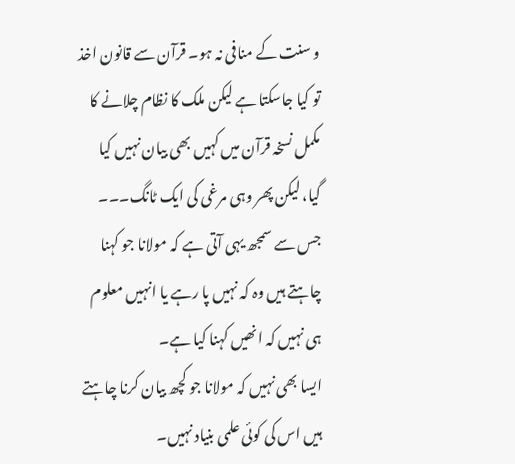و سنت کے منافی نہ ہو۔ قرآن سے قانون اخذ تو کیا جاسکتا ہے لیکن ملک کا نظام چلانے کا مکمل نسخہ قرآن میں کہیں بھی بیان نہیں کیا گیا، لیکن پھر وہی مرغی کی ایک ٹانگ۔۔۔ جس سے سمجھ یہی آتی ہے کہ مولانا جو کہنا چاہتے ہیں وہ کہ نہیں پا رہے یا انہیں معلوم ہی نہیں کہ انھیں کہنا کیا ہے۔
ایسا بھی نہیں کہ مولانا جو کچھ بیان کرنا چاہتے ہیں اس کی کوئی علمی بنیاد نہیں۔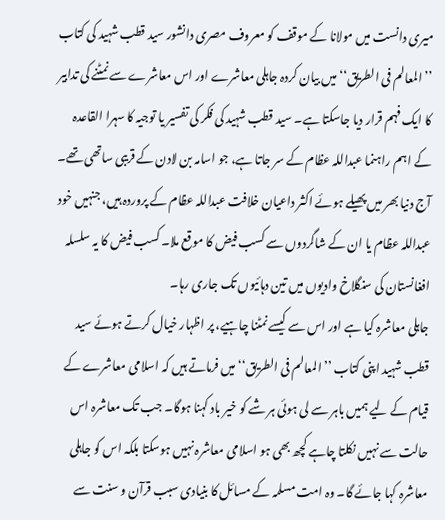میری دانست میں مولانا کے موقف کو معروف مصری دانشور سید قطب شہید کی کتاب ’’المعالم فی الطریق‘‘ میں بیان کردہ جاہلی معاشرے اور اس معاشرے سے نمٹنے کی تدابیر کا ایک فہم قرار دیا جاسکتا ہے۔ سید قطب شہید کی فکر کی تفسیر یا توجیہ کا سہرا القاعدہ کے اہم راہنما عبداللہ عظام کے سر جاتا ہے، جو اسامہ بن لادن کے قریبی ساتھی تھے۔ آج دنیا بھر میں پھیلے ہوئے اکثر داعیان خلافت عبداللہ عظام کے پروردہ ہیں، جنہیں خود عبداللہ عظام یا ان کے شاگردوں سے کسب فیض کا موقع ملا۔ کسب فیض کا یہ سلسلہ افغانستان کی سنگلاخ وادیوں میں تین دہائیوں تک جاری رہا۔
جاہلی معاشرہ کیا ہے اور اس سے کیسے نمٹنا چاہیے، پر اظہار خیال کرتے ہوئے سید قطب شہید اپنی کتاب ’’المعالم فی الطریق‘‘ میں فرماتے ہیں کہ اسلامی معاشرے کے قیام کے لیے ہمیں باہر سے لی ہوئی ہر شے کو خیر باد کہنا ہوگا۔ جب تک معاشرہ اس حالت سے نہیں نکلتا چاہے کچھ بھی ہو اسلامی معاشرہ نہیں ہوسکتا بلکہ اس کو جاہلی معاشرہ کہا جائے گا۔ وہ امت مسلمہ کے مسائل کا بنیادی سبب قرآن و سنت سے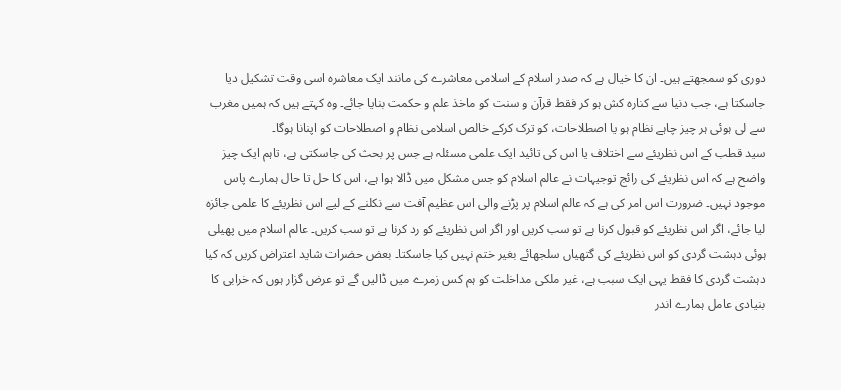دوری کو سمجھتے ہیں۔ ان کا خیال ہے کہ صدر اسلام کے اسلامی معاشرے کی مانند ایک معاشرہ اسی وقت تشکیل دیا جاسکتا ہے، جب دنیا سے کنارہ کش ہو کر فقط قرآن و سنت کو ماخذ علم و حکمت بنایا جائے۔ وہ کہتے ہیں کہ ہمیں مغرب سے لی ہوئی ہر چیز چاہے نظام ہو یا اصطلاحات، کو ترک کرکے خالص اسلامی نظام و اصطلاحات کو اپنانا ہوگا۔
سید قطب کے اس نظریئے سے اختلاف یا اس کی تائید ایک علمی مسئلہ ہے جس پر بحث کی جاسکتی ہے، تاہم ایک چیز واضح ہے کہ اس نظریئے کی رائج توجیہات نے عالم اسلام کو جس مشکل میں ڈالا ہوا ہے، اس کا حل تا حال ہمارے پاس موجود نہیں۔ ضرورت اس امر کی ہے کہ عالم اسلام پر پڑنے والی اس عظیم آفت سے نکلنے کے لیے اس نظریئے کا علمی جائزہ لیا جائے، اگر اس نظریئے کو قبول کرنا ہے تو سب کریں اور اگر اس نظریئے کو رد کرنا ہے تو سب کریں۔ عالم اسلام میں پھیلی ہوئی دہشت گردی کو اس نظریئے کی گتھیاں سلجھائے بغیر ختم نہیں کیا جاسکتا۔ بعض حضرات شاید اعتراض کریں کہ کیا دہشت گردی کا فقط یہی ایک سبب ہے، غیر ملکی مداخلت کو ہم کس زمرے میں ڈالیں گے تو عرض گزار ہوں کہ خرابی کا بنیادی عامل ہمارے اندر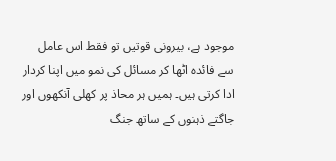موجود ہے، بیرونی قوتیں تو فقط اس عامل سے فائدہ اٹھا کر مسائل کی نمو میں اپنا کردار ادا کرتی ہیں۔ ہمیں ہر محاذ پر کھلی آنکھوں اور جاگتے ذہنوں کے ساتھ جنگ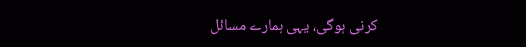کرنی ہوگی، یہی ہمارے مسائل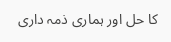کا حل اور ہماری ذمہ داری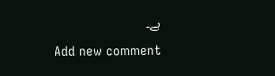ہے۔
Add new comment